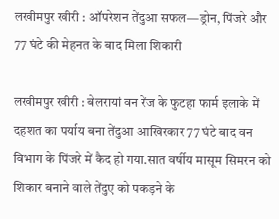लखीमपुर खीरी : ऑपरेशन तेंदुआ सफल—ड्रोन, पिंजरे और 77 घंटे की मेहनत के बाद मिला शिकारी

लखीमपुर खीरी : बेलरायां वन रेंज के फुटहा फार्म इलाके में दहशत का पर्याय बना तेंदुआ आखिरकार 77 घंटे बाद वन विभाग के पिंजरे में कैद हो गया.सात वर्षीय मासूम सिमरन को शिकार बनाने वाले तेंदुए को पकड़ने के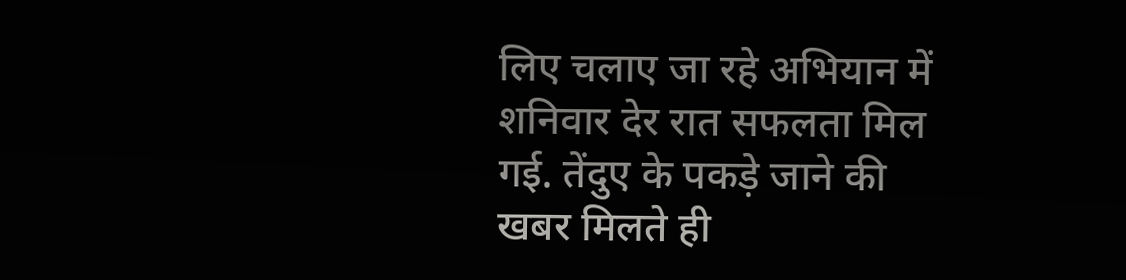लिए चलाए जा रहे अभियान में शनिवार देर रात सफलता मिल गई. तेंदुए के पकड़े जाने की खबर मिलते ही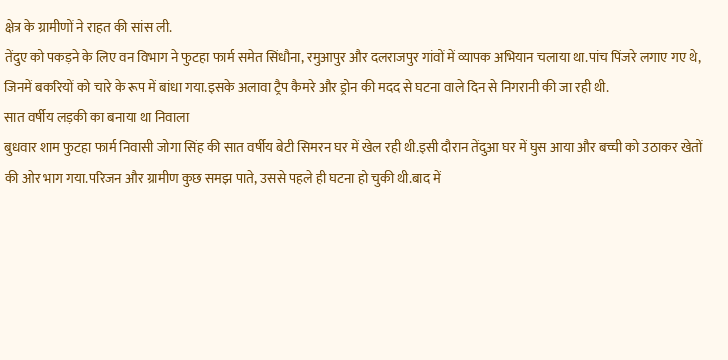क्षेत्र के ग्रामीणों ने राहत की सांस ली.
तेंदुए को पकड़ने के लिए वन विभाग ने फुटहा फार्म समेत सिंधौना, रमुआपुर और दलराजपुर गांवों में व्यापक अभियान चलाया था.पांच पिंजरे लगाए गए थे, जिनमें बकरियों को चारे के रूप में बांधा गया.इसके अलावा ट्रैप कैमरे और ड्रोन की मदद से घटना वाले दिन से निगरानी की जा रही थी.
सात वर्षीय लड़की का बनाया था निवाला
बुधवार शाम फुटहा फार्म निवासी जोगा सिंह की सात वर्षीय बेटी सिमरन घर में खेल रही थी.इसी दौरान तेंदुआ घर में घुस आया और बच्ची को उठाकर खेतों की ओर भाग गया.परिजन और ग्रामीण कुछ समझ पाते, उससे पहले ही घटना हो चुकी थी.बाद में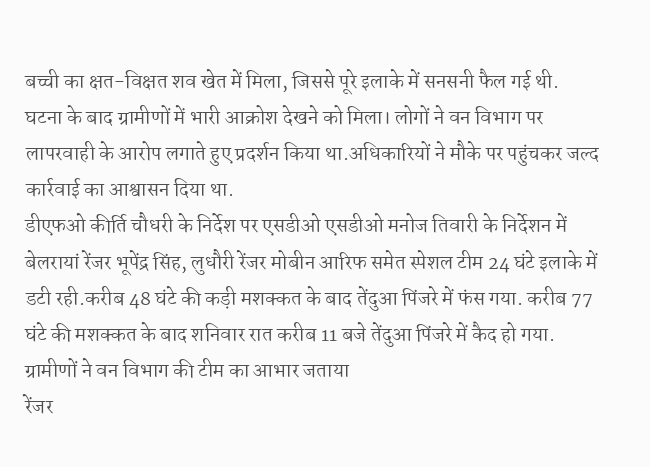बच्ची का क्षत-विक्षत शव खेत में मिला, जिससे पूरे इलाके में सनसनी फैल गई थी.
घटना के बाद ग्रामीणों में भारी आक्रोश देखने को मिला। लोगों ने वन विभाग पर लापरवाही के आरोप लगाते हुए प्रदर्शन किया था.अधिकारियों ने मौके पर पहुंचकर जल्द कार्रवाई का आश्वासन दिया था.
डीएफओ कीर्ति चौधरी के निर्देश पर एसडीओ एसडीओ मनोज तिवारी के निर्देशन में बेलरायां रेंजर भूपेंद्र सिंह, लुधौरी रेंजर मोबीन आरिफ समेत स्पेशल टीम 24 घंटे इलाके में डटी रही.करीब 48 घंटे की कड़ी मशक्कत के बाद तेंदुआ पिंजरे में फंस गया. करीब 77 घंटे की मशक्कत के बाद शनिवार रात करीब 11 बजे तेंदुआ पिंजरे में कैद हो गया.
ग्रामीणों ने वन विभाग की टीम का आभार जताया
रेंजर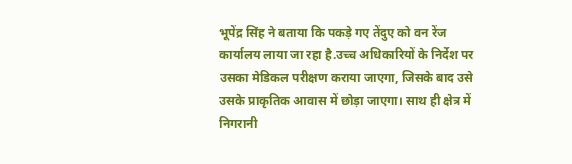भूपेंद्र सिंह ने बताया कि पकड़े गए तेंदुए को वन रेंज कार्यालय लाया जा रहा है.उच्च अधिकारियों के निर्देश पर उसका मेडिकल परीक्षण कराया जाएगा, जिसके बाद उसे उसके प्राकृतिक आवास में छोड़ा जाएगा। साथ ही क्षेत्र में निगरानी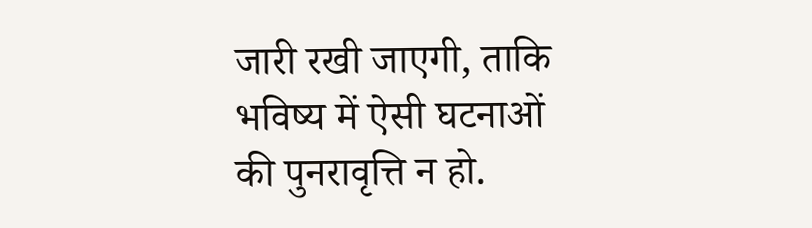जारी रखी जाएगी, ताकि भविष्य में ऐसी घटनाओं की पुनरावृत्ति न हो.